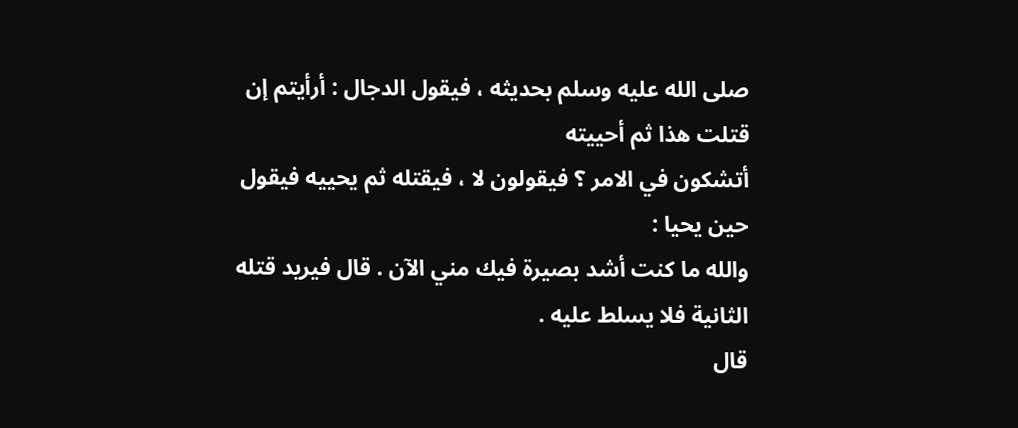صلى الله عليه وسلم بحديثه ، فيقول الدجال : أرأيتم إن قتلت هذا ثم أحييته
أتشكون في الامر ؟ فيقولون لا ، فيقتله ثم يحييه فيقول حين يحيا :
والله ما كنت أشد بصيرة فيك مني الآن . قال فيريد قتله الثانية فلا يسلط عليه .
قال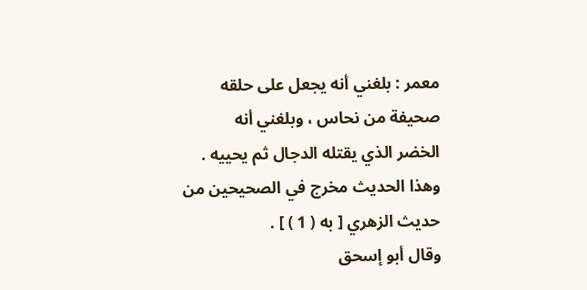معمر : بلغني أنه يجعل على حلقه صحيفة من نحاس ، وبلغني أنه
الخضر الذي يقتله الدجال ثم يحييه .
وهذا الحديث مخرج في الصحيحين من حديث الزهري [ به ( 1 ) ] .
وقال أبو إسحق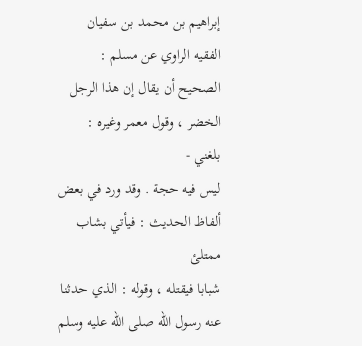إبراهيم بن محمد بن سفيان الفقيه الراوي عن مسلم :
الصحيح أن يقال إن هذا الرجل الخضر ، وقول معمر وغيره : بلغني -
ليس فيه حجة . وقد ورد في بعض ألفاظ الحديث : فيأتي بشاب ممتلئ
شبابا فيقتله ، وقوله : الذي حدثنا عنه رسول الله صلى الله عليه وسلم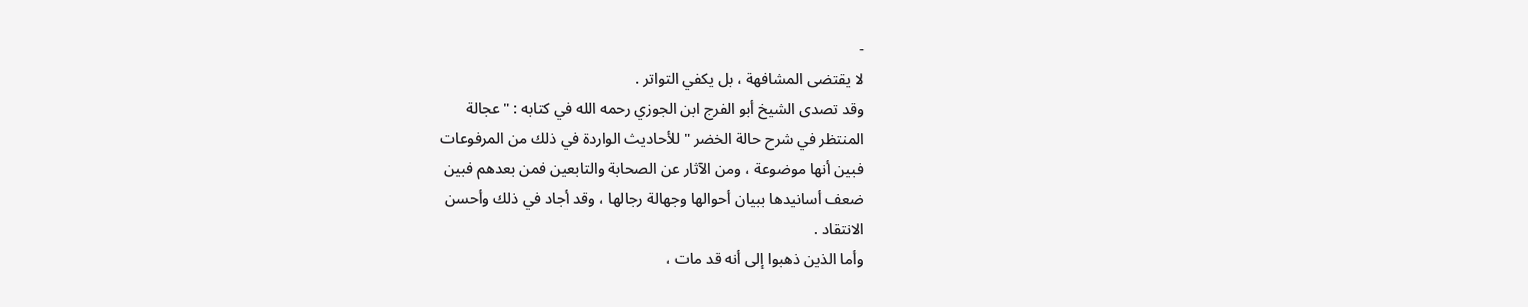-
لا يقتضى المشافهة ، بل يكفي التواتر .
وقد تصدى الشيخ أبو الفرج ابن الجوزي رحمه الله في كتابه : " عجالة
المنتظر في شرح حالة الخضر " للأحاديث الواردة في ذلك من المرفوعات
فبين أنها موضوعة ، ومن الآثار عن الصحابة والتابعين فمن بعدهم فبين
ضعف أسانيدها ببيان أحوالها وجهالة رجالها ، وقد أجاد في ذلك وأحسن
الانتقاد .
وأما الذين ذهبوا إلى أنه قد مات ،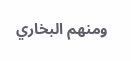ومنهم البخاري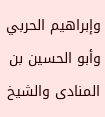وإبراهيم الحربي
وأبو الحسين بن المنادى والشيخ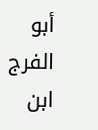أبو الفرج ابن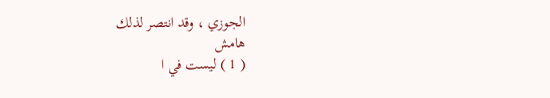الجوزي ، وقد انتصر لذلك
هامش
( 1 ) ليست في ا